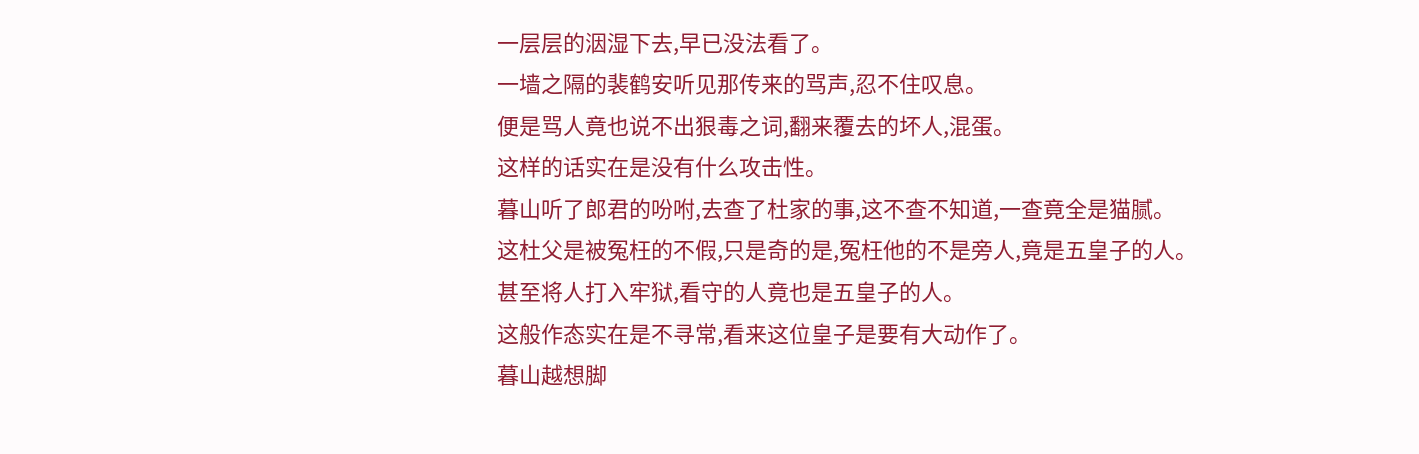一层层的洇湿下去,早已没法看了。
一墙之隔的裴鹤安听见那传来的骂声,忍不住叹息。
便是骂人竟也说不出狠毒之词,翻来覆去的坏人,混蛋。
这样的话实在是没有什么攻击性。
暮山听了郎君的吩咐,去查了杜家的事,这不查不知道,一查竟全是猫腻。
这杜父是被冤枉的不假,只是奇的是,冤枉他的不是旁人,竟是五皇子的人。
甚至将人打入牢狱,看守的人竟也是五皇子的人。
这般作态实在是不寻常,看来这位皇子是要有大动作了。
暮山越想脚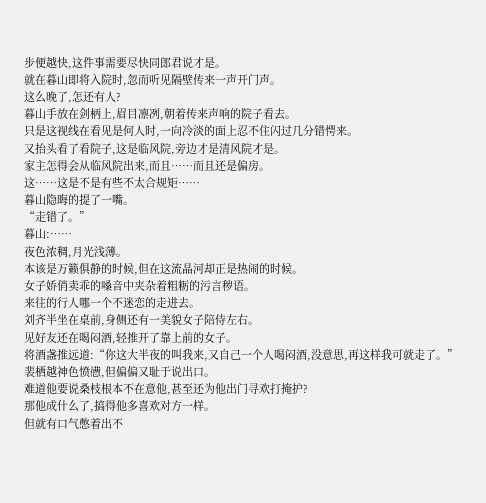步便越快,这件事需要尽快同郎君说才是。
就在暮山即将入院时,忽而听见隔壁传来一声开门声。
这么晚了,怎还有人?
暮山手放在剑柄上,眉目凛冽,朝着传来声响的院子看去。
只是这视线在看见是何人时,一向冷淡的面上忍不住闪过几分错愕来。
又抬头看了看院子,这是临风院,旁边才是清风院才是。
家主怎得会从临风院出来,而且……而且还是偏房。
这……这是不是有些不太合规矩……
暮山隐晦的提了一嘴。
“走错了。”
暮山:……
夜色浓稠,月光浅薄。
本该是万籁俱静的时候,但在这流晶河却正是热闹的时候。
女子娇俏卖乖的嗓音中夹杂着粗粝的污言秽语。
来往的行人哪一个不迷恋的走进去。
刘齐半坐在桌前,身侧还有一美貌女子陪侍左右。
见好友还在喝闷酒,轻推开了靠上前的女子。
将酒盏推远道:“你这大半夜的叫我来,又自己一个人喝闷酒,没意思,再这样我可就走了。”
裴栖越神色愤懑,但偏偏又耻于说出口。
难道他要说桑枝根本不在意他,甚至还为他出门寻欢打掩护?
那他成什么了,搞得他多喜欢对方一样。
但就有口气憋着出不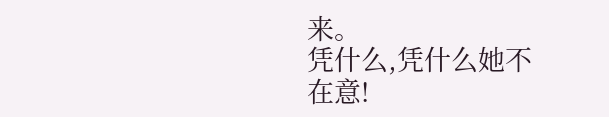来。
凭什么,凭什么她不在意!